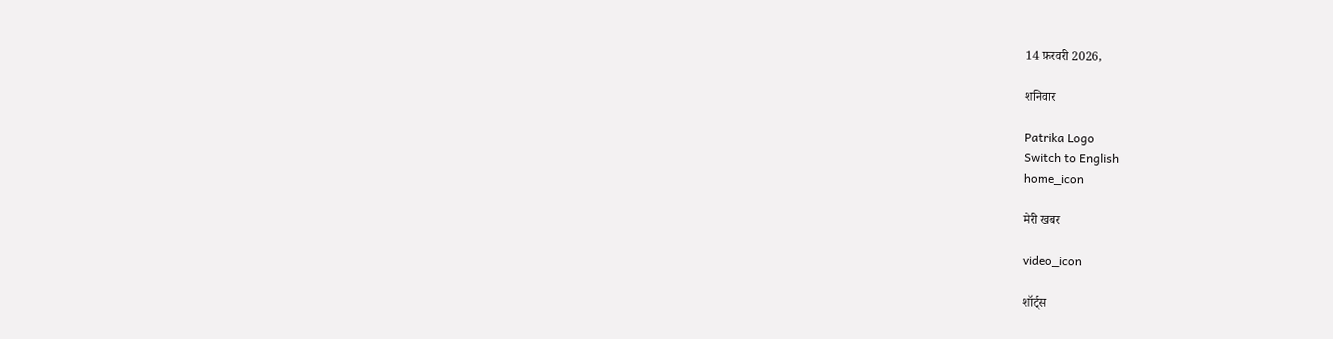14 फ़रवरी 2026,

शनिवार

Patrika Logo
Switch to English
home_icon

मेरी खबर

video_icon

शॉर्ट्स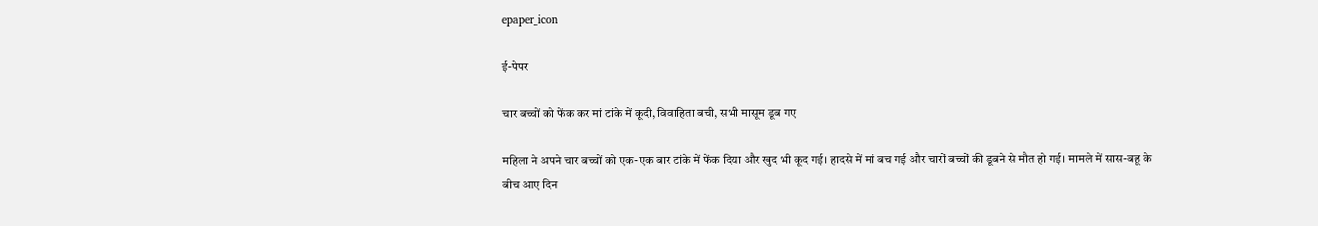epaper_icon

ई-पेपर

चार बच्चों को फेंक कर मां टांके में कूदी, विवाहिता बची, सभी मासूम डूब गए

महिला ने अपने चार बच्चों को एक-एक बार टांके में फेंक दिया और खुद भी कूद गई। हादसे में मां बच गई और चारों बच्चों की डूबने से मौत हो गई। मामले में सास-बहू के बीच आए दिन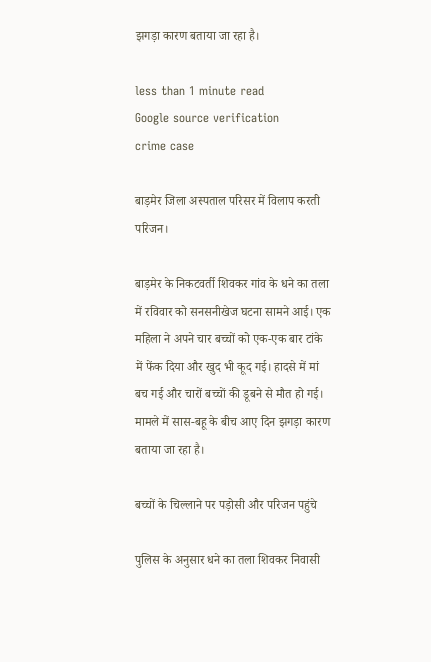झगड़ा कारण बताया जा रहा है।

less than 1 minute read
Google source verification
crime case

बाड़मेर जिला अस्पताल परिसर में विलाप करती परिजन।

बाड़मेर के निकटवर्ती शिवकर गांव के धने का तला में रविवार को सनसनीखेज घटना सामने आई। एक महिला ने अपने चार बच्चों को एक-एक बार टांके में फेंक दिया और खुद भी कूद गई। हादसे में मां बच गई और चारों बच्चों की डूबने से मौत हो गई। मामले में सास-बहू के बीच आए दिन झगड़ा कारण बताया जा रहा है।

बच्चों के चिल्लाने पर पड़ोसी और परिजन पहुंचे

पुलिस के अनुसार धने का तला शिवकर निवासी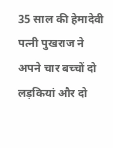35 साल की हेमादेवी पत्नी पुखराज ने अपने चार बच्चों दो लड़कियां और दो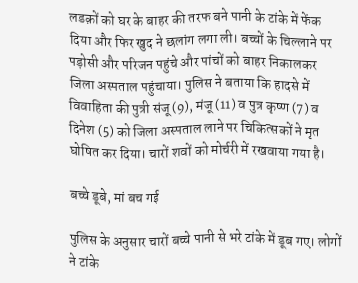लडक़ों को घर के बाहर की तरफ बने पानी के टांके में फेंक दिया और फिर खुद ने छलांग लगा ली। बच्चों के चिल्लाने पर पड़ोसी और परिजन पहुंचे और पांचों को बाहर निकालकर जिला अस्पताल पहुंचाया। पुलिस ने बताया कि हादसे में विवाहिता की पुत्री संजू (9), मंजू (11) व पुत्र कृष्ण (7) व दिनेश (5) को जिला अस्पताल लाने पर चिकित्सकों ने मृत घोषित कर दिया। चारों शवों को मोर्चरी में रखवाया गया है।

बच्चे डूबे, मां बच गई

पुलिस के अनुसार चारों बच्चे पानी से भरे टांके में डूब गए। लोगों ने टांके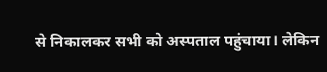से निकालकर सभी को अस्पताल पहुंचाया। लेकिन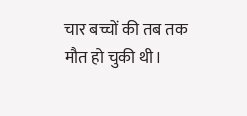चार बच्चों की तब तक मौत हो चुकी थी।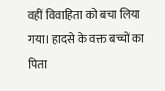वहीं विवाहिता को बचा लिया गया। हादसे के वक्त बच्चों का पिता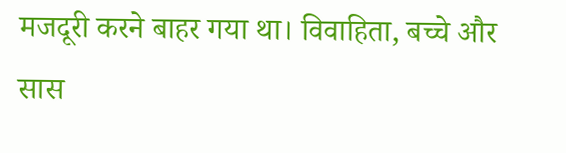मजदूरी करने बाहर गया था। विवाहिता, बच्चे और सास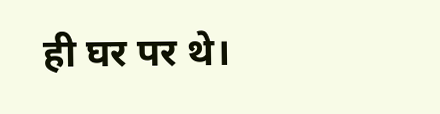ही घर पर थे।